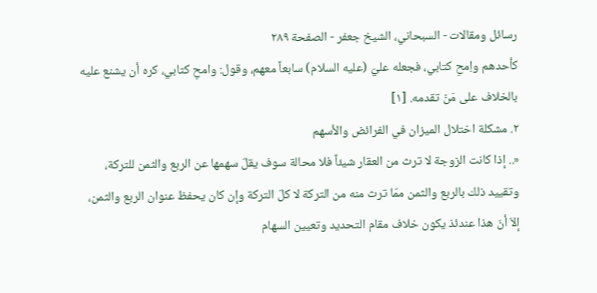رسائل ومقالات - السبحاني، الشيخ جعفر - الصفحة ٢٨٩
كأحدهم واِمحِ كتابي، فجعله عليّ (عليه السلام) سابعاً معهم، وقول: وامحِ كتابي، كره أن يشنع عليه بالخلاف على مَنْ تقدمه. [١]
٢. مشكلة اختلال الميزان في الفرائض والأسهم
«.. إذا كانت الزوجة لا ترث من العقار شيئاً فلا محالة سوف يقلّ سهمها عن الربع والثمن للتركة، وتقييد ذلك بالربع والثمن ممّا ترث منه من التركة لا كلّ التركة وإن كان يحفظ عنوان الربع والثمن، إلاّ أنّ هذا عندئذ يكون خلاف مقام التحديد وتعيين السهام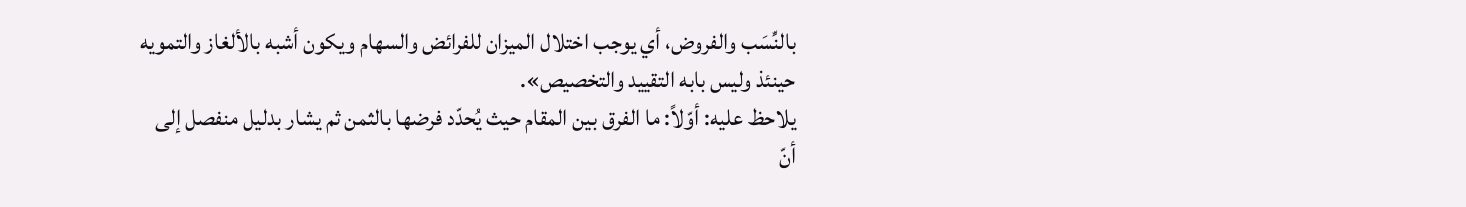بالنِّسَب والفروض، أي يوجب اختلال الميزان للفرائض والسهام ويكون أشبه بالألغاز والتمويه حينئذ وليس بابه التقييد والتخصيص».
يلاحظ عليه: أوّلاً: ما الفرق بين المقام حيث يُحدّد فرضها بالثمن ثم يشار بدليل منفصل إلى أنّ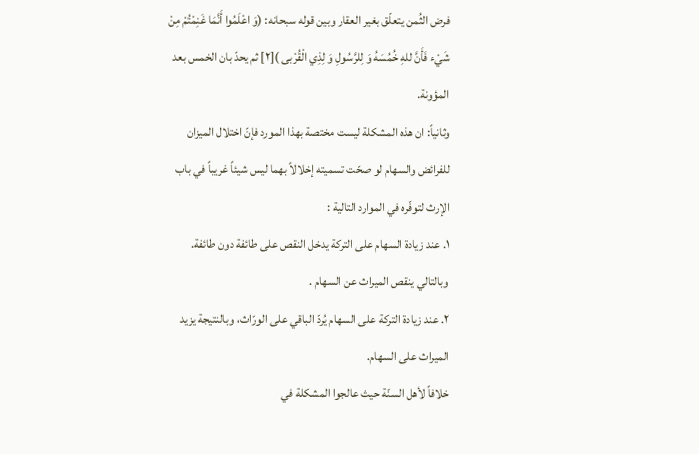فرض الثُمن يتعلّق بغير العقار وبين قوله سبحانه: (وَ اعْلَمُوا أَنَّمَا غَنِمْتُمْ مِنْ شَيْء فَأَنَّ للهِ خُمُسَهُ وَ لِلرَّسُولِ وَ لِذِي الْقُرْبى )[٢] ثم يحدّ بان الخمس بعد المؤونة.
وثانياً: ان هذه المشكلة ليست مختصة بهذا المورد فإنّ اختلال الميزان للفرائض والسهام لو صحّت تسميته إخلالاً بهما ليس شيئاً غريباً في باب الإرث لتوفّره في الموارد التالية :
١. عند زيادة السهام على التركة يدخل النقص على طائفة دون طائفة. وبالتالي ينقص الميراث عن السهام .
٢. عند زيادة التركة على السهام يُردّ الباقي على الورّاث، وبالنتيجة يزيد الميراث على السهام.
خلافاً لأهل السنّة حيث عالجوا المشكلة في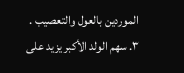الموردين بالعول والتعصيب .
٣. سهم الولد الأكبر يزيد على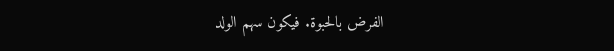الفرض بالحبوة. فيكون سهم الولد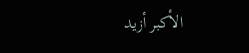الأكبر أزيد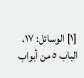[١] الوسائل: ١٧، الباب ٥ من أبواب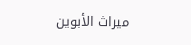ميراث الأبوين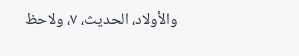والأولاد، الحديث، ٧، ولاحظ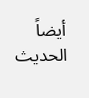أيضاً الحديث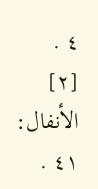٤ .
[٢] الأنفال: ٤١ .